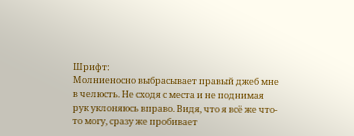Шрифт:
Молниеносно выбрасывает правый джеб мне в челюсть. Не сходя с места и не поднимая рук уклоняюсь вправо. Видя, что я всё же что-то могу, сразу же пробивает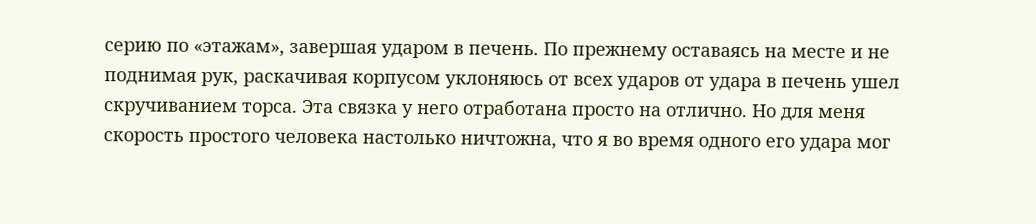серию по «этажам», завершая ударом в печень. По прежнему оставаясь на месте и не поднимая рук, раскачивая корпусом уклоняюсь от всех ударов от удара в печень ушел скручиванием торса. Эта связка у него отработана просто на отлично. Но для меня скорость простого человека настолько ничтожна, что я во время одного его удара мог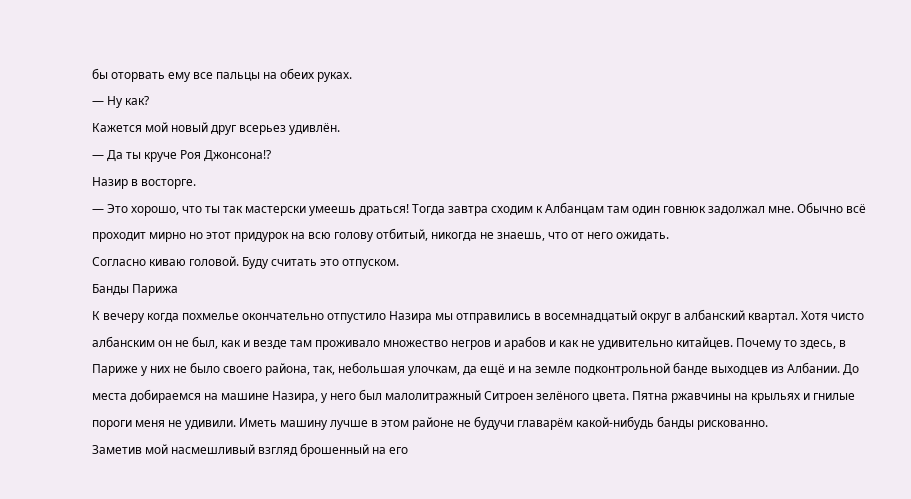бы оторвать ему все пальцы на обеих руках.
— Ну как?
Кажется мой новый друг всерьез удивлён.
— Да ты круче Роя Джонсона!?
Назир в восторге.
— Это хорошо, что ты так мастерски умеешь драться! Тогда завтра сходим к Албанцам там один говнюк задолжал мне. Обычно всё проходит мирно но этот придурок на всю голову отбитый, никогда не знаешь, что от него ожидать.
Согласно киваю головой. Буду считать это отпуском.
Банды Парижа
К вечеру когда похмелье окончательно отпустило Назира мы отправились в восемнадцатый округ в албанский квартал. Хотя чисто албанским он не был, как и везде там проживало множество негров и арабов и как не удивительно китайцев. Почему то здесь, в Париже у них не было своего района, так, небольшая улочкам, да ещё и на земле подконтрольной банде выходцев из Албании. До места добираемся на машине Назира, у него был малолитражный Ситроен зелёного цвета. Пятна ржавчины на крыльях и гнилые пороги меня не удивили. Иметь машину лучше в этом районе не будучи главарём какой-нибудь банды рискованно.
Заметив мой насмешливый взгляд брошенный на его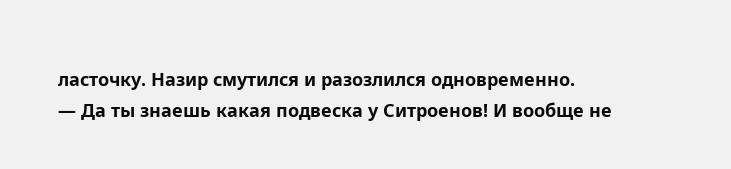ласточку. Назир смутился и разозлился одновременно.
— Да ты знаешь какая подвеска у Ситроенов! И вообще не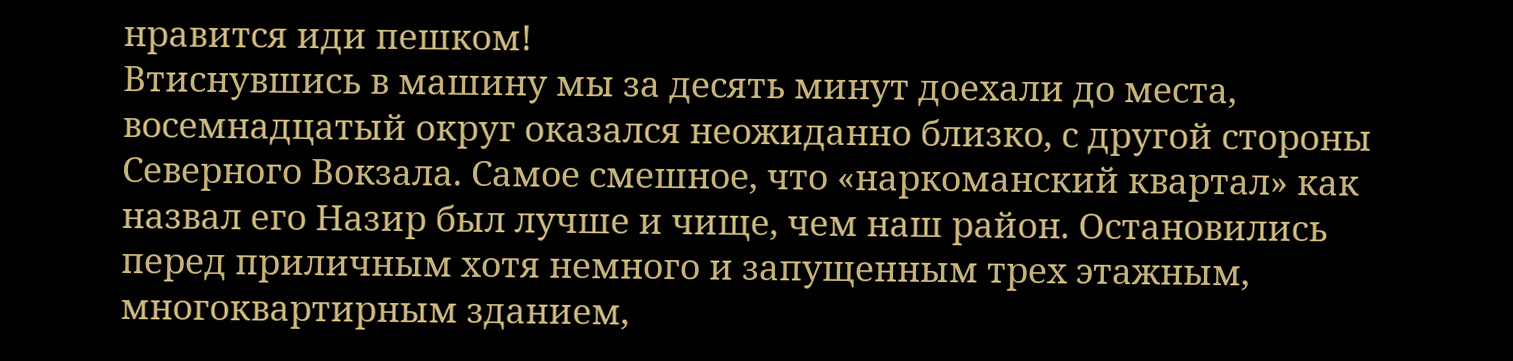нравится иди пешком!
Втиснувшись в машину мы за десять минут доехали до места, восемнадцатый округ оказался неожиданно близко, с другой стороны Северного Вокзала. Самое смешное, что «наркоманский квартал» как назвал его Назир был лучше и чище, чем наш район. Остановились перед приличным хотя немного и запущенным трех этажным, многоквартирным зданием,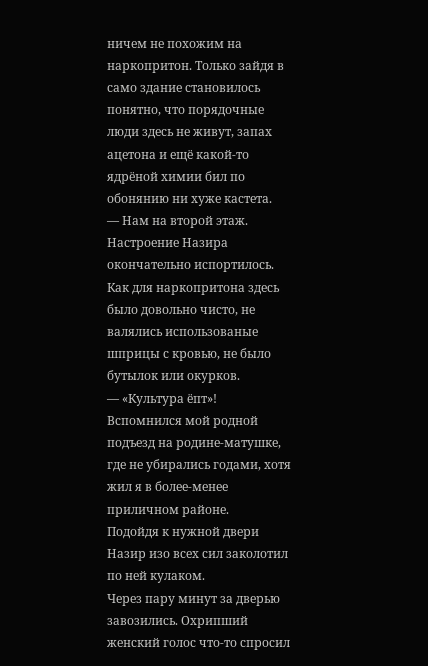ничем не похожим на наркопритон. Только зайдя в само здание становилось понятно, что порядочные люди здесь не живут, запах ацетона и ещё какой-то ядрёной химии бил по обонянию ни хуже кастета.
— Нам на второй этаж.
Настроение Назира окончательно испортилось. Как для наркопритона здесь было довольно чисто, не валялись использованые шприцы с кровью, не было бутылок или окурков.
— «Культура ёпт»!
Вспомнился мой родной подъезд на родине-матушке, где не убирались годами, хотя жил я в более-менее приличном районе.
Подойдя к нужной двери Назир изо всех сил заколотил по ней кулаком.
Через пару минут за дверью завозились. Охрипший женский голос что-то спросил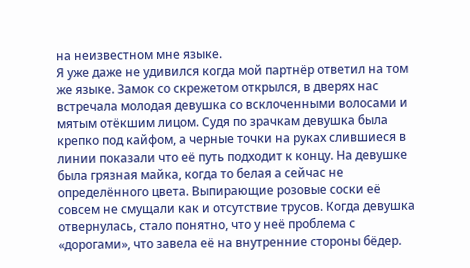на неизвестном мне языке.
Я уже даже не удивился когда мой партнёр ответил на том же языке. Замок со скрежетом открылся, в дверях нас встречала молодая девушка со всклоченными волосами и мятым отёкшим лицом. Судя по зрачкам девушка была крепко под кайфом, а черные точки на руках слившиеся в линии показали что её путь подходит к концу. На девушке была грязная майка, когда то белая а сейчас не определённого цвета. Выпирающие розовые соски её совсем не смущали как и отсутствие трусов. Когда девушка отвернулась, стало понятно, что у неё проблема с «дорогами», что завела её на внутренние стороны бёдер.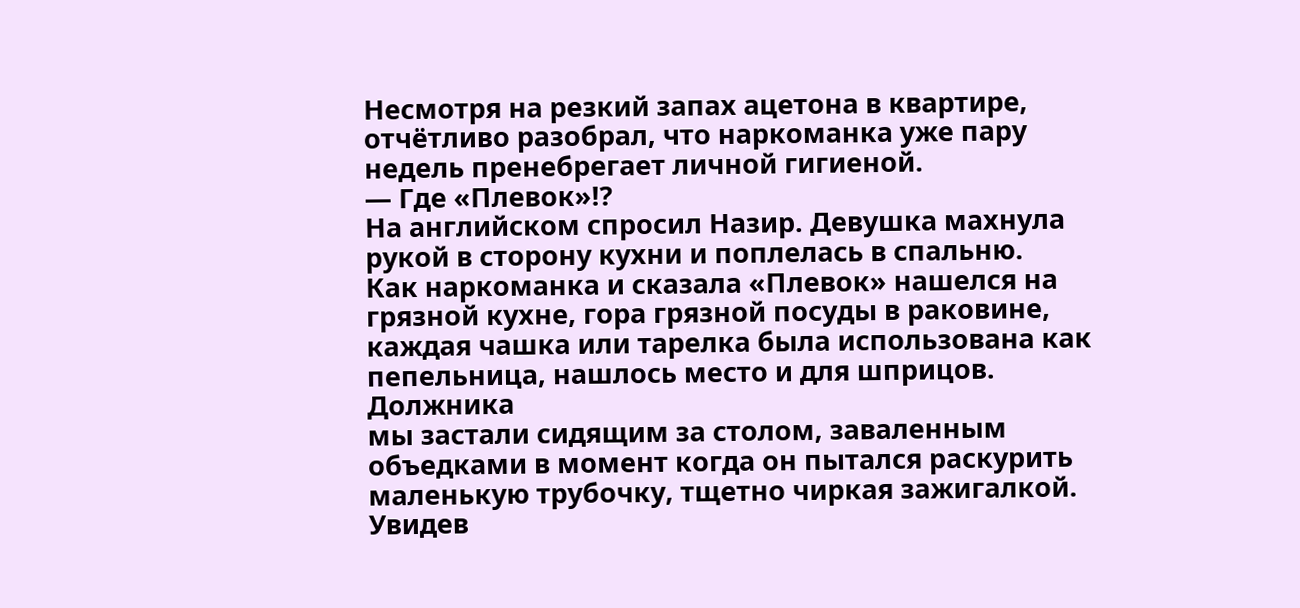Несмотря на резкий запах ацетона в квартире, отчётливо разобрал, что наркоманка уже пару недель пренебрегает личной гигиеной.
— Где «Плевок»!?
На английском спросил Назир. Девушка махнула рукой в сторону кухни и поплелась в спальню.
Как наркоманка и сказала «Плевок» нашелся на грязной кухне, гора грязной посуды в раковине, каждая чашка или тарелка была использована как пепельница, нашлось место и для шприцов. Должника
мы застали сидящим за столом, заваленным объедками в момент когда он пытался раскурить маленькую трубочку, тщетно чиркая зажигалкой. Увидев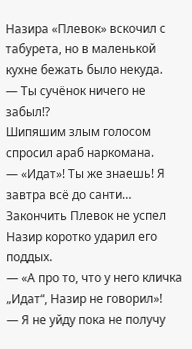Назира «Плевок» вскочил с табурета, но в маленькой кухне бежать было некуда.
— Ты сучёнок ничего не забыл!?
Шипяшим злым голосом спросил араб наркомана.
— «Идат»! Ты же знаешь! Я завтра всё до санти…
Закончить Плевок не успел Назир коротко ударил его поддых.
— «А про то, что у него кличка „Идат“, Назир не говорил»!
— Я не уйду пока не получу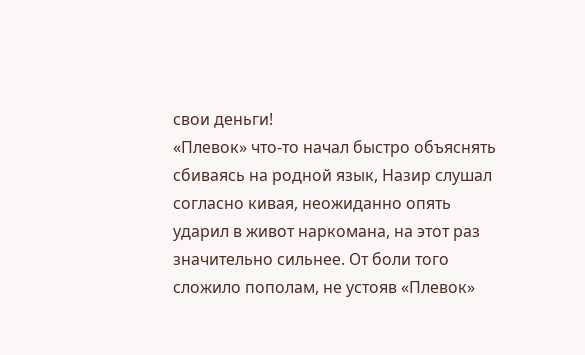свои деньги!
«Плевок» что-то начал быстро объяснять сбиваясь на родной язык, Назир слушал согласно кивая, неожиданно опять ударил в живот наркомана, на этот раз значительно сильнее. От боли того сложило пополам, не устояв «Плевок»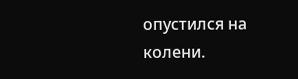опустился на колени.